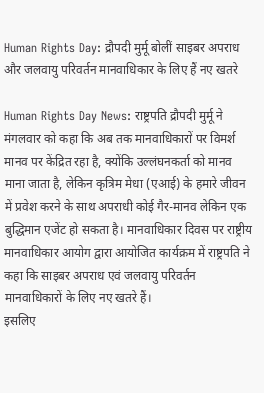Human Rights Day: द्रौपदी मुर्मू बोलीं साइबर अपराध और जलवायु परिवर्तन मानवाधिकार के लिए हैं नए खतरे

Human Rights Day News: राष्ट्रपति द्रौपदी मुर्मू ने मंगलवार को कहा कि अब तक मानवाधिकारों पर विमर्श मानव पर केंद्रित रहा है, क्योंकि उल्लंघनकर्ता को मानव माना जाता है, लेकिन कृत्रिम मेधा (एआई) के हमारे जीवन में प्रवेश करने के साथ अपराधी कोई गैर-मानव लेकिन एक बुद्धिमान एजेंट हो सकता है। मानवाधिकार दिवस पर राष्ट्रीय मानवाधिकार आयोग द्वारा आयोजित कार्यक्रम में राष्ट्रपति ने कहा कि साइबर अपराध एवं जलवायु परिवर्तन मानवाधिकारों के लिए नए खतरे हैं।
इसलिए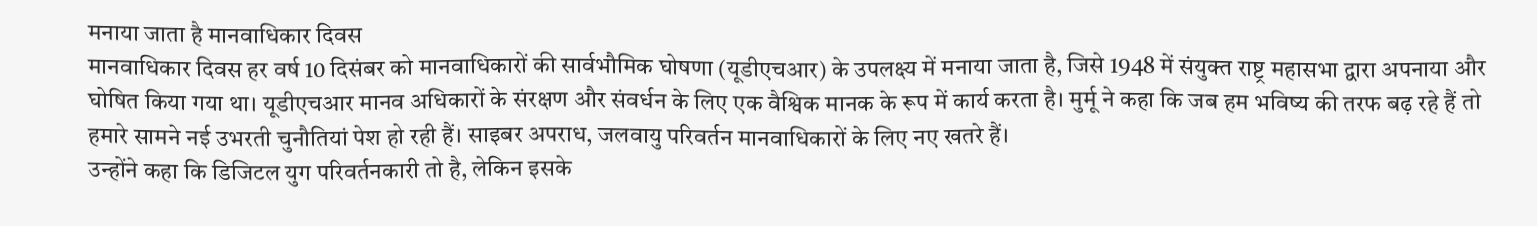मनाया जाता है मानवाधिकार दिवस
मानवाधिकार दिवस हर वर्ष 10 दिसंबर को मानवाधिकारों की सार्वभौमिक घोषणा (यूडीएचआर) के उपलक्ष्य में मनाया जाता है, जिसे 1948 में संयुक्त राष्ट्र महासभा द्वारा अपनाया और घोषित किया गया था। यूडीएचआर मानव अधिकारों के संरक्षण और संवर्धन के लिए एक वैश्विक मानक के रूप में कार्य करता है। मुर्मू ने कहा कि जब हम भविष्य की तरफ बढ़ रहे हैं तो हमारे सामने नई उभरती चुनौतियां पेश हो रही हैं। साइबर अपराध, जलवायु परिवर्तन मानवाधिकारों के लिए नए खतरे हैं।
उन्होंने कहा कि डिजिटल युग परिवर्तनकारी तो है, लेकिन इसके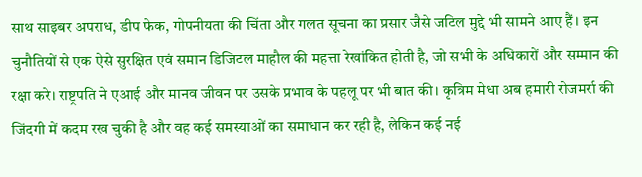साथ साइबर अपराध, डीप फेक, गोपनीयता की चिंता और गलत सूचना का प्रसार जैसे जटिल मुद्दे भी सामने आए हैं। इन चुनौतियों से एक ऐसे सुरक्षित एवं समान डिजिटल माहौल की महत्ता रेखांकित होती है, जो सभी के अधिकारों और सम्मान की रक्षा करे। राष्ट्रपति ने एआई और मानव जीवन पर उसके प्रभाव के पहलू पर भी बात की। कृत्रिम मेधा अब हमारी रोजमर्रा की जिंदगी में कदम रख चुकी है और वह कई समस्याओं का समाधान कर रही है, लेकिन कई नई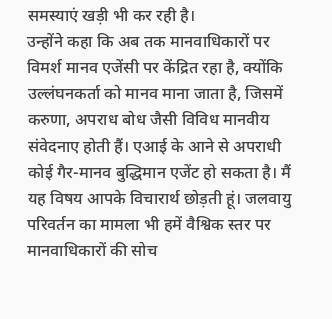समस्याएं खड़ी भी कर रही है।
उन्होंने कहा कि अब तक मानवाधिकारों पर विमर्श मानव एजेंसी पर केंद्रित रहा है, क्योंकि उल्लंघनकर्ता को मानव माना जाता है, जिसमें करुणा, अपराध बोध जैसी विविध मानवीय संवेदनाए होती हैं। एआई के आने से अपराधी कोई गैर-मानव बुद्धिमान एजेंट हो सकता है। मैं यह विषय आपके विचारार्थ छोड़ती हूं। जलवायु परिवर्तन का मामला भी हमें वैश्विक स्तर पर मानवाधिकारों की सोच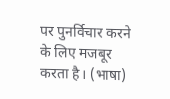पर पुनर्विचार करने के लिए मजबूर करता है। (भाषा)